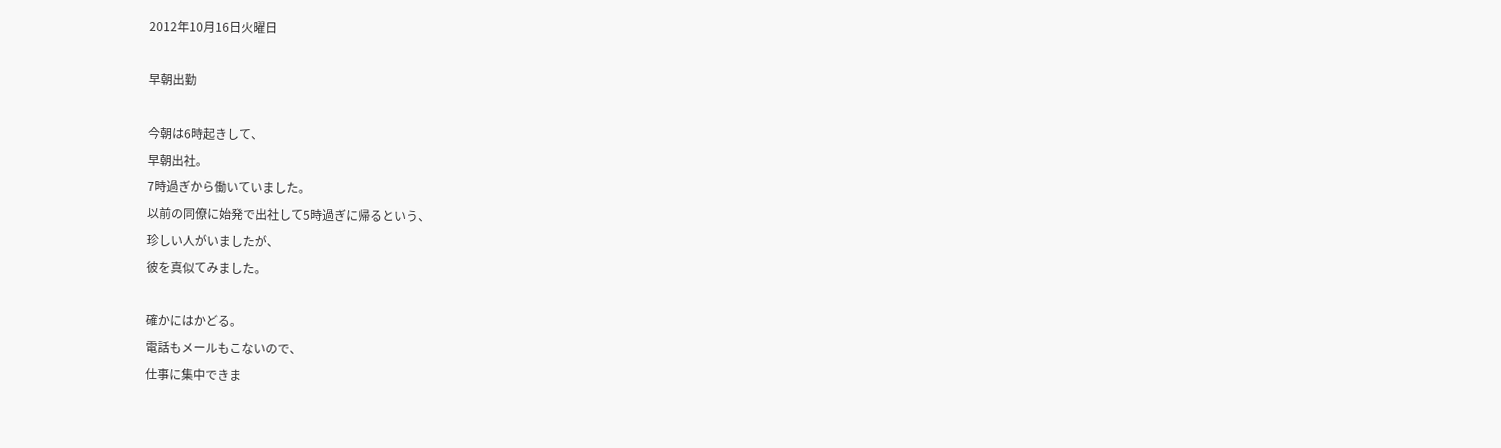2012年10月16日火曜日

早朝出勤

今朝は6時起きして、
早朝出社。
7時過ぎから働いていました。
以前の同僚に始発で出社して5時過ぎに帰るという、
珍しい人がいましたが、
彼を真似てみました。

確かにはかどる。
電話もメールもこないので、
仕事に集中できま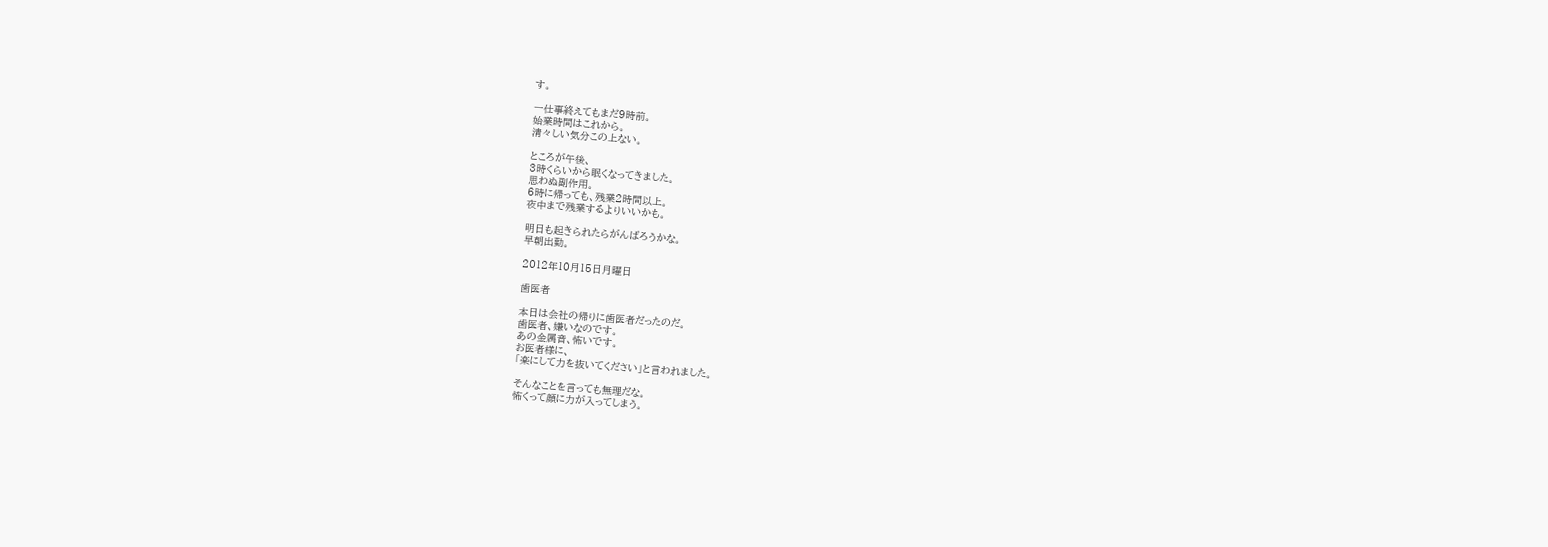す。

一仕事終えてもまだ9時前。
始業時間はこれから。
清々しい気分この上ない。

ところが午後、
3時くらいから眠くなってきました。
思わぬ副作用。
6時に帰っても、残業2時間以上。
夜中まで残業するよりいいかも。

明日も起きられたらがんばろうかな。
早朝出勤。

2012年10月15日月曜日

歯医者

本日は会社の帰りに歯医者だったのだ。
歯医者、嫌いなのです。
あの金属音、怖いです。
お医者様に、
「楽にして力を抜いてください」と言われました。

そんなことを言っても無理だな。
怖くって顔に力が入ってしまう。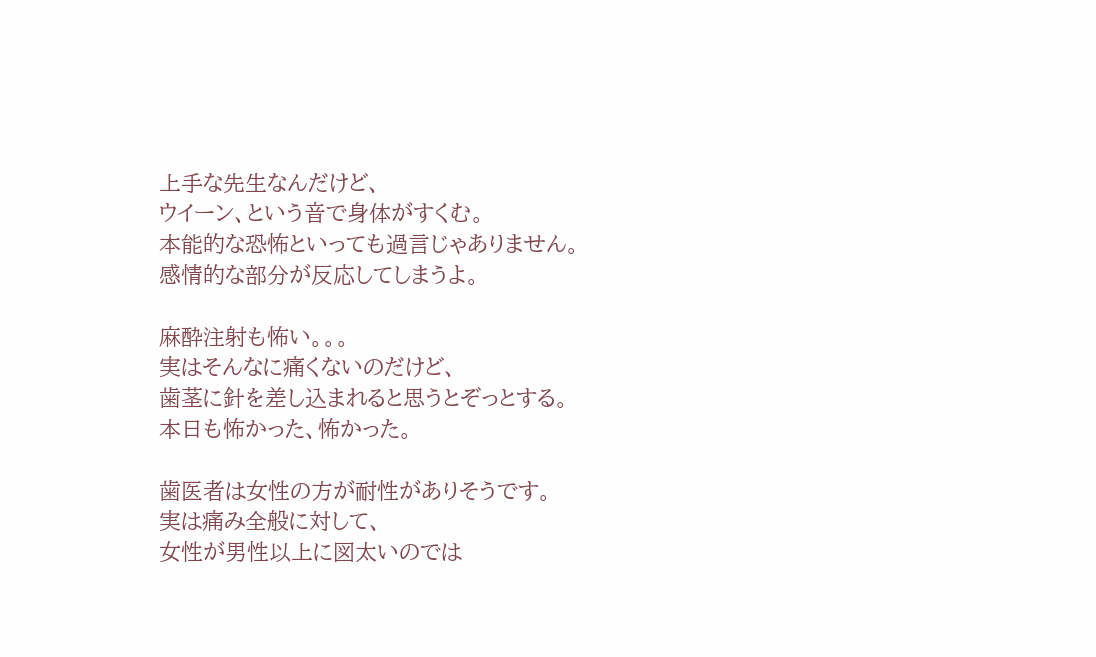上手な先生なんだけど、
ウイーン、という音で身体がすくむ。
本能的な恐怖といっても過言じゃありません。
感情的な部分が反応してしまうよ。

麻酔注射も怖い。。。
実はそんなに痛くないのだけど、
歯茎に針を差し込まれると思うとぞっとする。
本日も怖かった、怖かった。

歯医者は女性の方が耐性がありそうです。
実は痛み全般に対して、
女性が男性以上に図太いのでは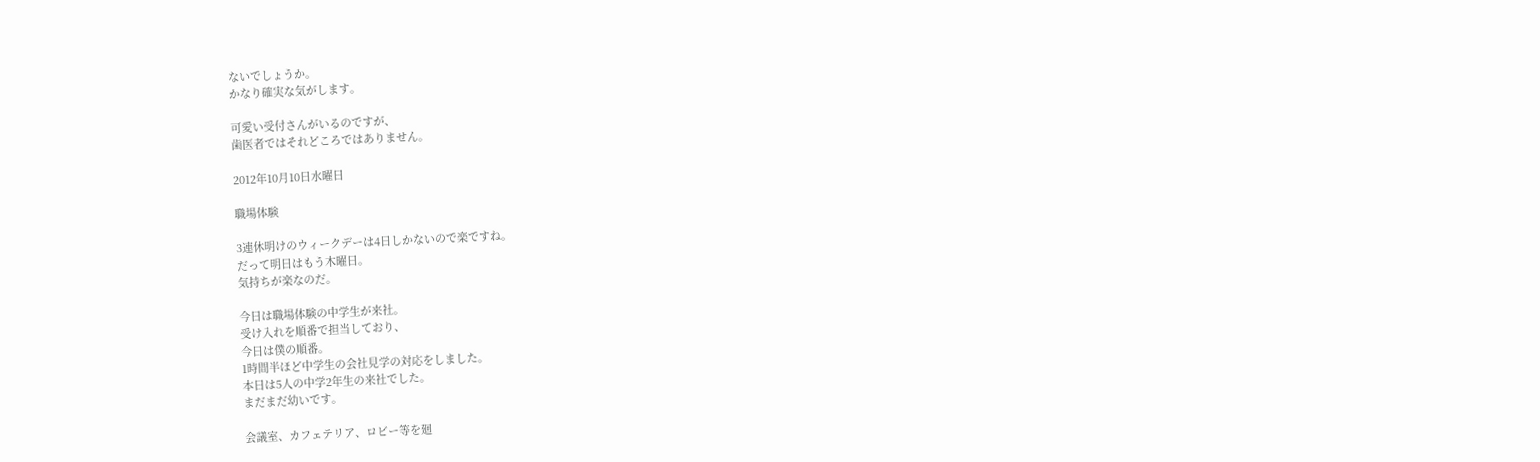ないでしょうか。
かなり確実な気がします。

可愛い受付さんがいるのですが、
歯医者ではそれどころではありません。

2012年10月10日水曜日

職場体験

3連休明けのウィークデーは4日しかないので楽ですね。
だって明日はもう木曜日。
気持ちが楽なのだ。

今日は職場体験の中学生が来社。
受け入れを順番で担当しており、
今日は僕の順番。
1時間半ほど中学生の会社見学の対応をしました。
本日は5人の中学2年生の来社でした。
まだまだ幼いです。

会議室、カフェテリア、ロビー等を廻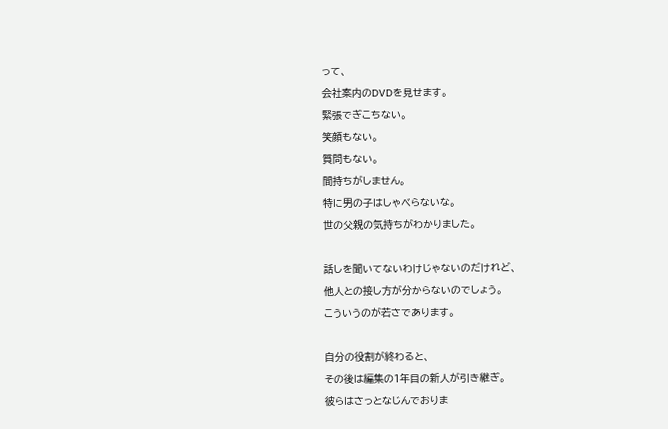って、
会社案内のDVDを見せます。
緊張でぎこちない。
笑顔もない。
質問もない。
間持ちがしません。
特に男の子はしゃべらないな。
世の父親の気持ちがわかりました。

話しを聞いてないわけじゃないのだけれど、
他人との接し方が分からないのでしょう。
こういうのが若さであります。

自分の役割が終わると、
その後は編集の1年目の新人が引き継ぎ。
彼らはさっとなじんでおりま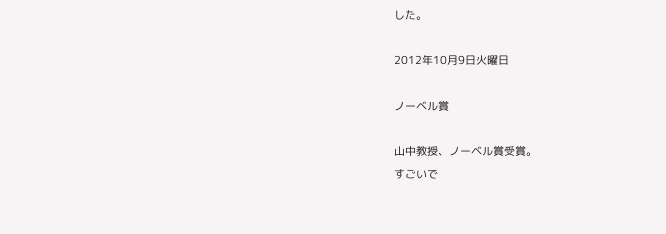した。

2012年10月9日火曜日

ノーベル賞

山中教授、ノーベル賞受賞。
すごいで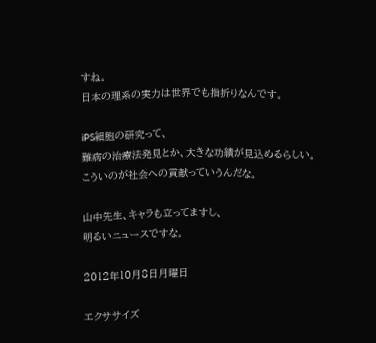すね。
日本の理系の実力は世界でも指折りなんです。

iPS細胞の研究って、
難病の治療法発見とか、大きな功績が見込めるらしい。
こういのが社会への貢献っていうんだな。

山中先生、キャラも立ってますし、
明るいニュースですな。

2012年10月8日月曜日

エクササイズ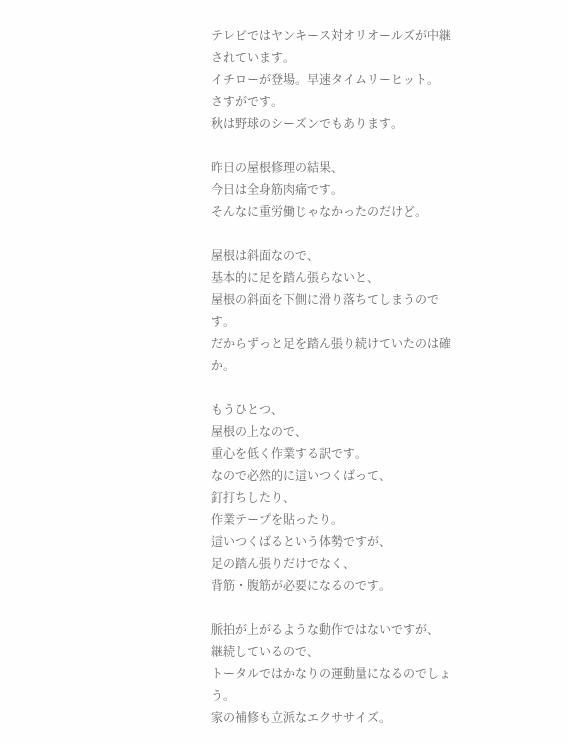テレビではヤンキース対オリオールズが中継されています。
イチローが登場。早速タイムリーヒット。
さすがです。
秋は野球のシーズンでもあります。

昨日の屋根修理の結果、
今日は全身筋肉痛です。
そんなに重労働じゃなかったのだけど。

屋根は斜面なので、
基本的に足を踏ん張らないと、
屋根の斜面を下側に滑り落ちてしまうのです。
だからずっと足を踏ん張り続けていたのは確か。

もうひとつ、
屋根の上なので、
重心を低く作業する訳です。
なので必然的に這いつくばって、
釘打ちしたり、
作業テープを貼ったり。
這いつくばるという体勢ですが、
足の踏ん張りだけでなく、
背筋・腹筋が必要になるのです。

脈拍が上がるような動作ではないですが、
継続しているので、
トータルではかなりの運動量になるのでしょう。
家の補修も立派なエクササイズ。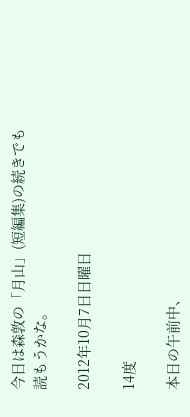今日は森敦の「月山」(短編集)の続きでも読もうかな。

2012年10月7日日曜日

14度

本日の午前中、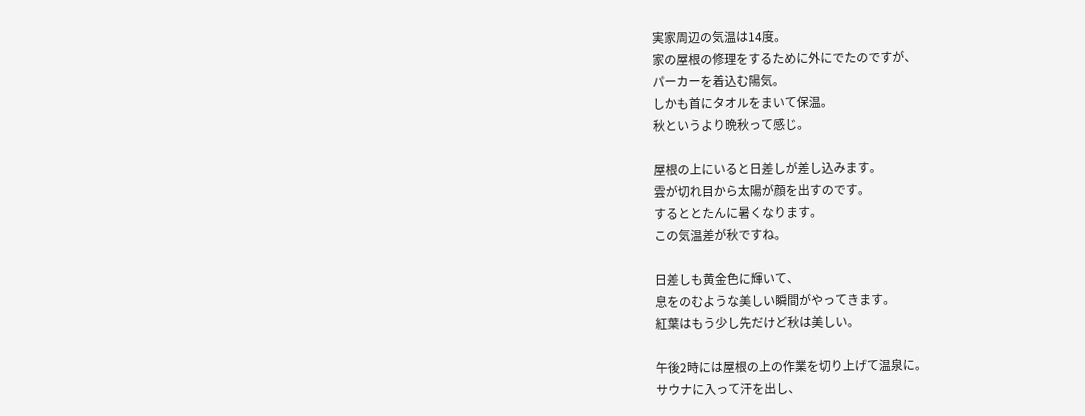実家周辺の気温は14度。
家の屋根の修理をするために外にでたのですが、
パーカーを着込む陽気。
しかも首にタオルをまいて保温。
秋というより晩秋って感じ。

屋根の上にいると日差しが差し込みます。
雲が切れ目から太陽が顔を出すのです。
するととたんに暑くなります。
この気温差が秋ですね。

日差しも黄金色に輝いて、
息をのむような美しい瞬間がやってきます。
紅葉はもう少し先だけど秋は美しい。

午後2時には屋根の上の作業を切り上げて温泉に。
サウナに入って汗を出し、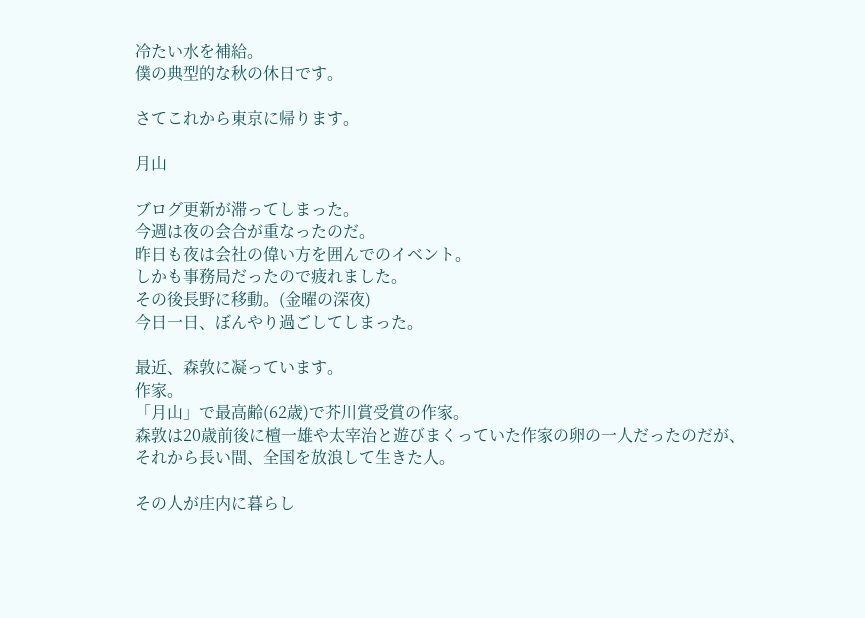冷たい水を補給。
僕の典型的な秋の休日です。

さてこれから東京に帰ります。

月山

ブログ更新が滞ってしまった。
今週は夜の会合が重なったのだ。
昨日も夜は会社の偉い方を囲んでのイベント。
しかも事務局だったので疲れました。
その後長野に移動。(金曜の深夜)
今日一日、ぼんやり過ごしてしまった。

最近、森敦に凝っています。
作家。
「月山」で最高齢(62歳)で芥川賞受賞の作家。
森敦は20歳前後に檀一雄や太宰治と遊びまくっていた作家の卵の一人だったのだが、
それから長い間、全国を放浪して生きた人。

その人が庄内に暮らし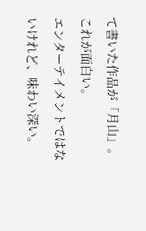て書いた作品が「月山」。
これが面白い。
エンターテイメントではないけれど、味わい深い。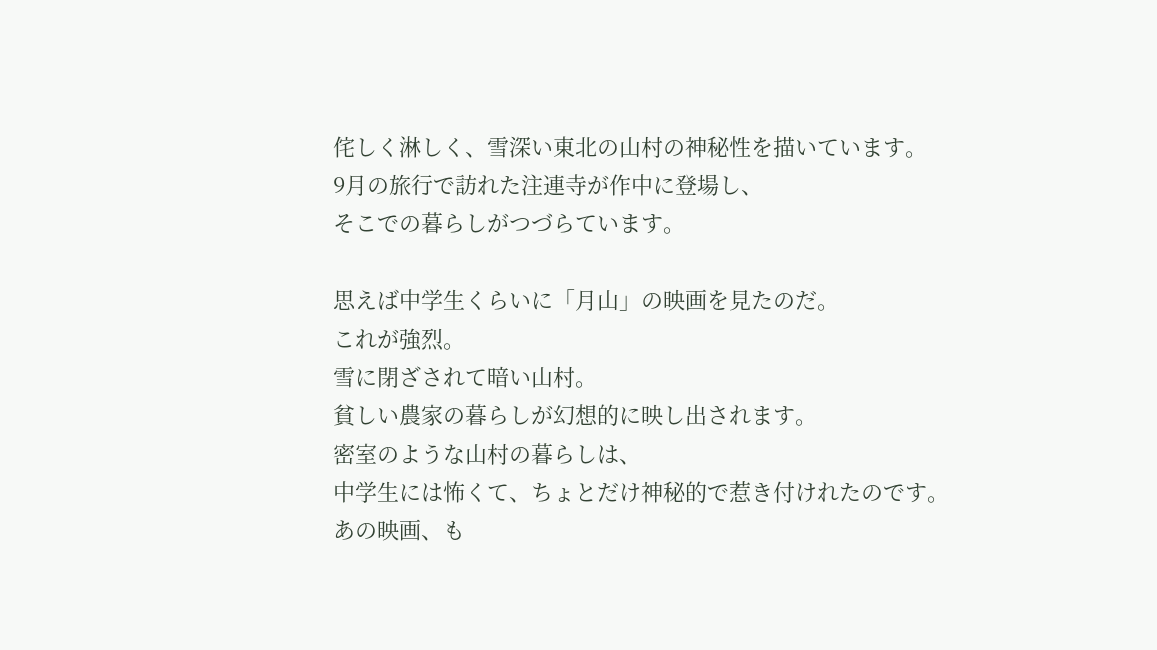侘しく淋しく、雪深い東北の山村の神秘性を描いています。
9月の旅行で訪れた注連寺が作中に登場し、
そこでの暮らしがつづらています。

思えば中学生くらいに「月山」の映画を見たのだ。
これが強烈。
雪に閉ざされて暗い山村。
貧しい農家の暮らしが幻想的に映し出されます。
密室のような山村の暮らしは、
中学生には怖くて、ちょとだけ神秘的で惹き付けれたのです。
あの映画、も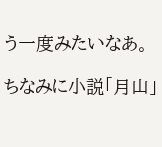う一度みたいなあ。

ちなみに小説「月山」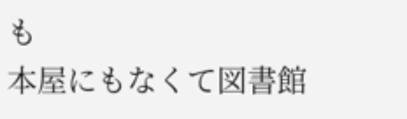も
本屋にもなくて図書館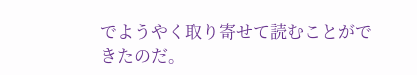でようやく取り寄せて読むことができたのだ。